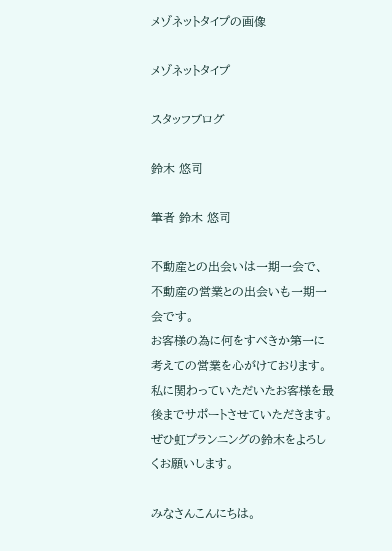メゾネットタイプの画像

メゾネットタイプ

スタッフブログ

鈴木 悠司

筆者 鈴木 悠司

不動産との出会いは一期一会で、不動産の営業との出会いも一期一会です。
お客様の為に何をすべきか第一に考えての営業を心がけております。
私に関わっていただいたお客様を最後までサポートさせていただきます。
ぜひ虹プランニングの鈴木をよろしくお願いします。

みなさんこんにちは。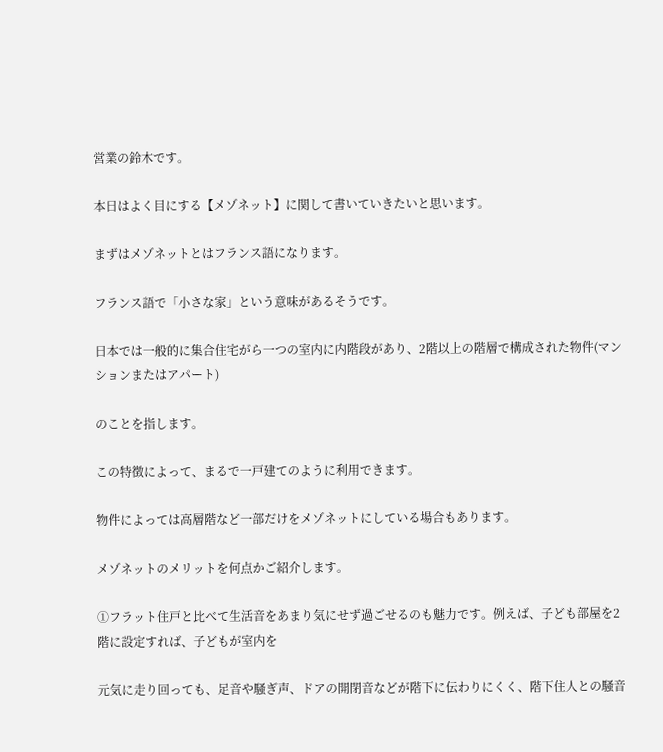営業の鈴木です。

本日はよく目にする【メゾネット】に関して書いていきたいと思います。

まずはメゾネットとはフランス語になります。

フランス語で「小さな家」という意味があるそうです。

日本では一般的に集合住宅がら一つの室内に内階段があり、2階以上の階層で構成された物件(マンションまたはアパート)

のことを指します。

この特徴によって、まるで一戸建てのように利用できます。

物件によっては高層階など一部だけをメゾネットにしている場合もあります。

メゾネットのメリットを何点かご紹介します。

①フラット住戸と比べて生活音をあまり気にせず過ごせるのも魅力です。例えば、子ども部屋を2階に設定すれば、子どもが室内を

元気に走り回っても、足音や騒ぎ声、ドアの開閉音などが階下に伝わりにくく、階下住人との騒音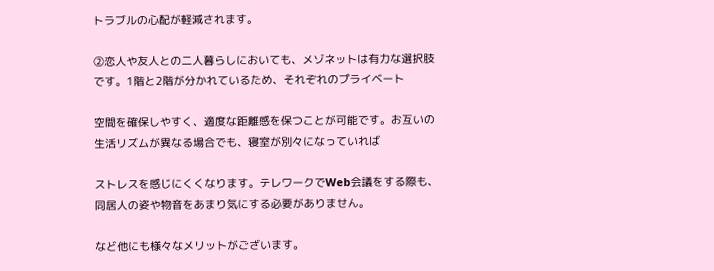トラブルの心配が軽減されます。

②恋人や友人との二人暮らしにおいても、メゾネットは有力な選択肢です。1階と2階が分かれているため、それぞれのプライベート

空間を確保しやすく、適度な距離感を保つことが可能です。お互いの生活リズムが異なる場合でも、寝室が別々になっていれば

ストレスを感じにくくなります。テレワークでWeb会議をする際も、同居人の姿や物音をあまり気にする必要がありません。

など他にも様々なメリットがございます。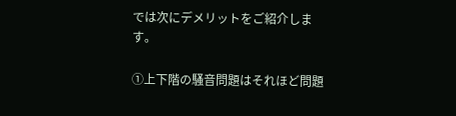では次にデメリットをご紹介します。

①上下階の騒音問題はそれほど問題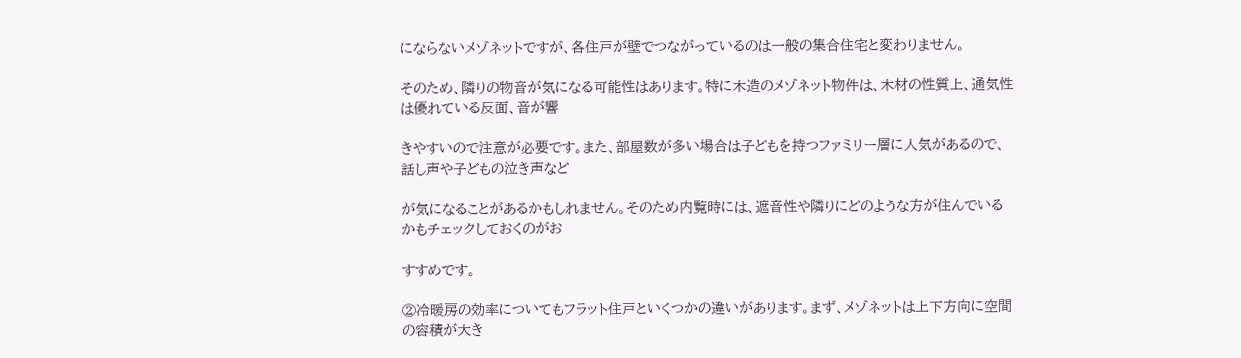にならないメゾネットですが、各住戸が壁でつながっているのは一般の集合住宅と変わりません。

そのため、隣りの物音が気になる可能性はあります。特に木造のメゾネット物件は、木材の性質上、通気性は優れている反面、音が響

きやすいので注意が必要です。また、部屋数が多い場合は子どもを持つファミリー層に人気があるので、話し声や子どもの泣き声など

が気になることがあるかもしれません。そのため内覧時には、遮音性や隣りにどのような方が住んでいるかもチェックしておくのがお

すすめです。

②冷暖房の効率についてもフラット住戸といくつかの違いがあります。まず、メゾネットは上下方向に空間の容積が大き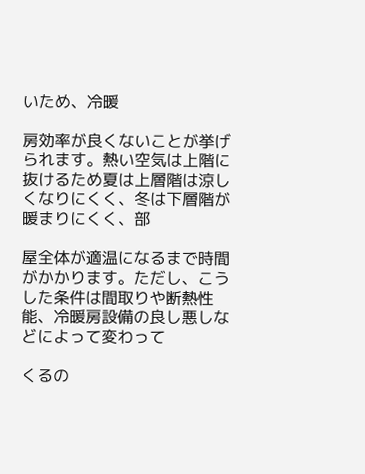いため、冷暖

房効率が良くないことが挙げられます。熱い空気は上階に抜けるため夏は上層階は涼しくなりにくく、冬は下層階が暖まりにくく、部

屋全体が適温になるまで時間がかかります。ただし、こうした条件は間取りや断熱性能、冷暖房設備の良し悪しなどによって変わって

くるの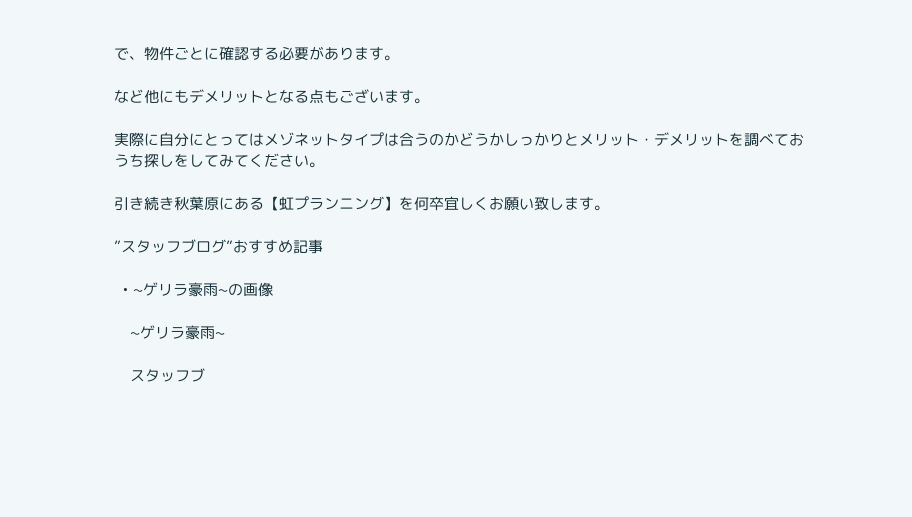で、物件ごとに確認する必要があります。

など他にもデメリットとなる点もございます。

実際に自分にとってはメゾネットタイプは合うのかどうかしっかりとメリット・デメリットを調べておうち探しをしてみてください。

引き続き秋葉原にある【虹プランニング】を何卒宜しくお願い致します。

”スタッフブログ”おすすめ記事

  • ~ゲリラ豪雨~の画像

    ~ゲリラ豪雨~

    スタッフブ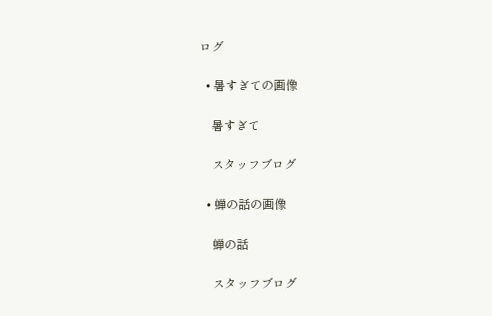ログ

  • 暑すぎての画像

    暑すぎて

    スタッフブログ

  • 蝉の話の画像

    蝉の話

    スタッフブログ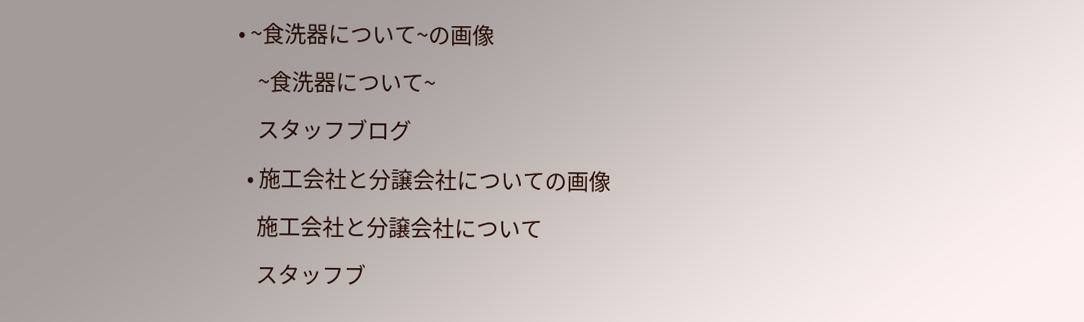• ~食洗器について~の画像

    ~食洗器について~

    スタッフブログ

  • 施工会社と分譲会社についての画像

    施工会社と分譲会社について

    スタッフブ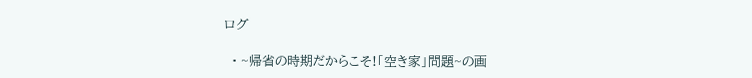ログ

  • ~帰省の時期だからこそ!「空き家」問題~の画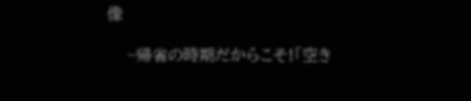像

    ~帰省の時期だからこそ!「空き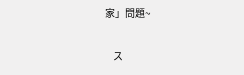家」問題~

    ス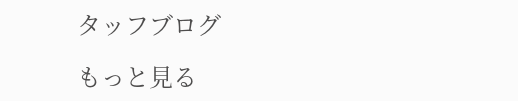タッフブログ

もっと見る